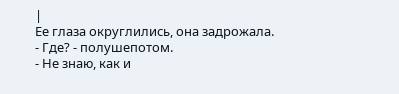|
Ее глаза округлились, она задрожала.
- Где? - полушепотом.
- Не знаю, как и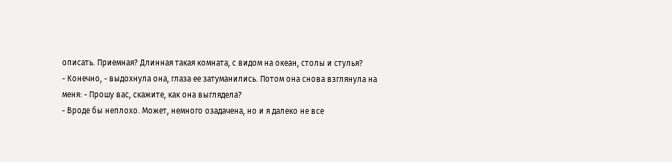описать. Приемная? Длинная такая комната, с видом на океан, столы и стулья?
- Конечно, - выдохнула она, глаза ее затуманились. Потом она снова взглянула на меня: - Прошу вас, скажите, как она выглядела?
- Вроде бы неплохо. Может, немного озадачена, но и я далеко не все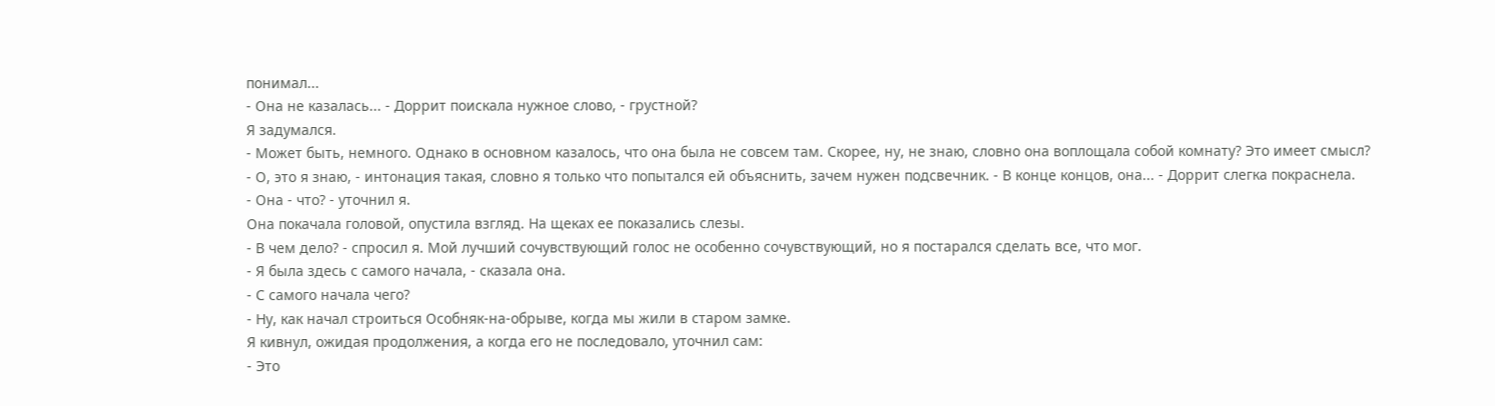понимал...
- Она не казалась... - Доррит поискала нужное слово, - грустной?
Я задумался.
- Может быть, немного. Однако в основном казалось, что она была не совсем там. Скорее, ну, не знаю, словно она воплощала собой комнату? Это имеет смысл?
- О, это я знаю, - интонация такая, словно я только что попытался ей объяснить, зачем нужен подсвечник. - В конце концов, она... - Доррит слегка покраснела.
- Она - что? - уточнил я.
Она покачала головой, опустила взгляд. На щеках ее показались слезы.
- В чем дело? - спросил я. Мой лучший сочувствующий голос не особенно сочувствующий, но я постарался сделать все, что мог.
- Я была здесь с самого начала, - сказала она.
- С самого начала чего?
- Ну, как начал строиться Особняк-на-обрыве, когда мы жили в старом замке.
Я кивнул, ожидая продолжения, а когда его не последовало, уточнил сам:
- Это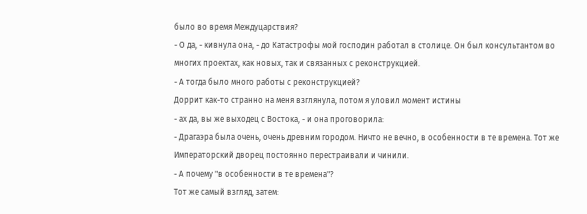было во время Междуцарствия?
- О да, - кивнула она, - до Катастрофы мой господин работал в столице. Он был консультантом во многих проектах, как новых, так и связанных с реконструкцией.
- А тогда было много работы с реконструкцией?
Доррит как-то странно на меня взглянула, потом я уловил момент истины
- ах да, вы же выходец с Востока, - и она проговорила:
- Драгаэра была очень, очень древним городом. Ничто не вечно, в особенности в те времена. Тот же Императорский дворец постоянно перестраивали и чинили.
- А почему "в особенности в те времена"?
Тот же самый взгляд, затем: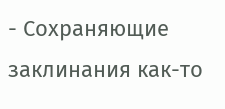- Сохраняющие заклинания как-то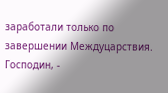заработали только по завершении Междуцарствия. Господин, -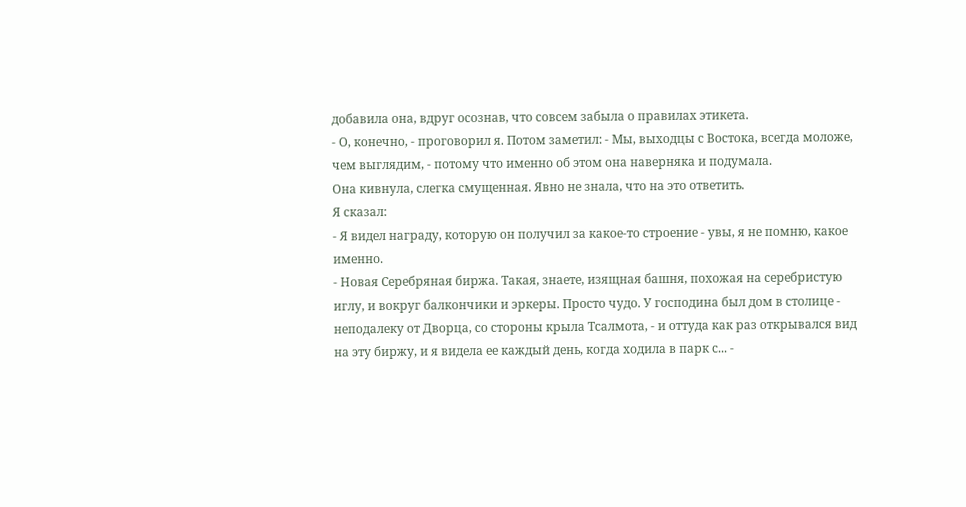добавила она, вдруг осознав, что совсем забыла о правилах этикета.
- О, конечно, - проговорил я. Потом заметил: - Мы, выходцы с Востока, всегда моложе, чем выглядим, - потому что именно об этом она наверняка и подумала.
Она кивнула, слегка смущенная. Явно не знала, что на это ответить.
Я сказал:
- Я видел награду, которую он получил за какое-то строение - увы, я не помню, какое именно.
- Новая Серебряная биржа. Такая, знаете, изящная башня, похожая на серебристую иглу, и вокруг балкончики и эркеры. Просто чудо. У господина был дом в столице - неподалеку от Дворца, со стороны крыла Тсалмота, - и оттуда как раз открывался вид на эту биржу, и я видела ее каждый день, когда ходила в парк с... -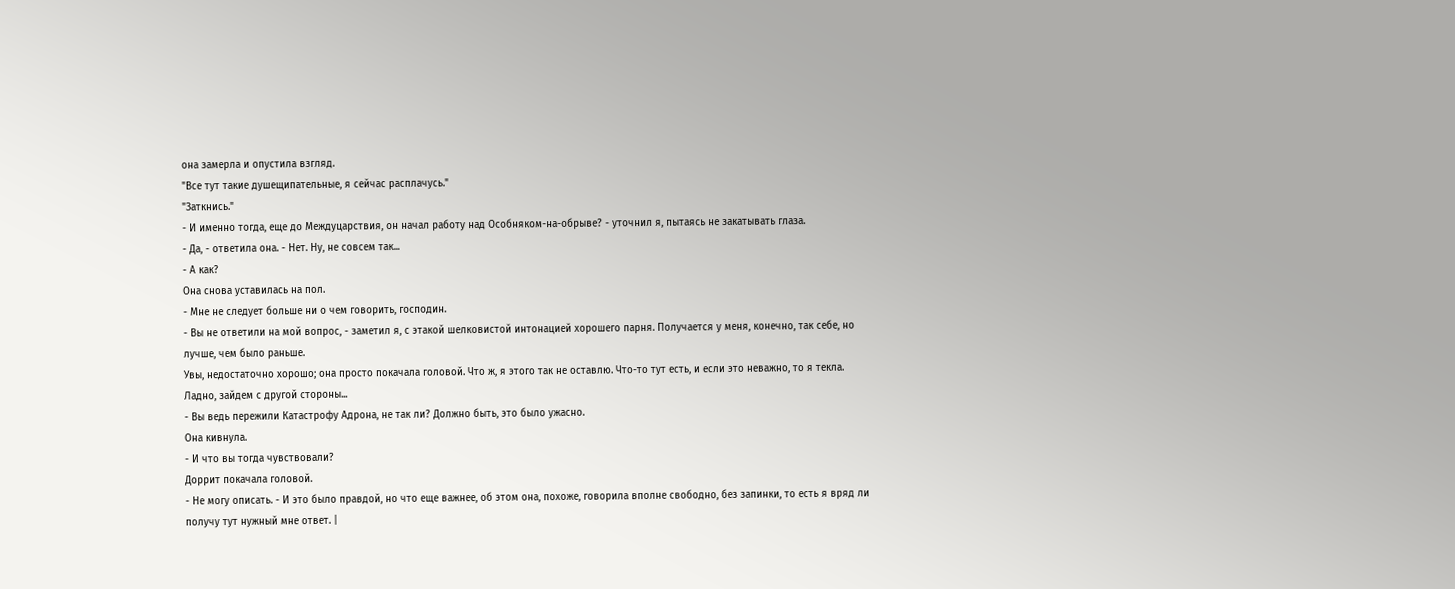она замерла и опустила взгляд.
"Все тут такие душещипательные, я сейчас расплачусь."
"Заткнись."
- И именно тогда, еще до Междуцарствия, он начал работу над Особняком-на-обрыве? - уточнил я, пытаясь не закатывать глаза.
- Да, - ответила она. - Нет. Ну, не совсем так...
- А как?
Она снова уставилась на пол.
- Мне не следует больше ни о чем говорить, господин.
- Вы не ответили на мой вопрос, - заметил я, с этакой шелковистой интонацией хорошего парня. Получается у меня, конечно, так себе, но лучше, чем было раньше.
Увы, недостаточно хорошо; она просто покачала головой. Что ж, я этого так не оставлю. Что-то тут есть, и если это неважно, то я текла. Ладно, зайдем с другой стороны...
- Вы ведь пережили Катастрофу Адрона, не так ли? Должно быть, это было ужасно.
Она кивнула.
- И что вы тогда чувствовали?
Доррит покачала головой.
- Не могу описать. - И это было правдой, но что еще важнее, об этом она, похоже, говорила вполне свободно, без запинки, то есть я вряд ли получу тут нужный мне ответ. |